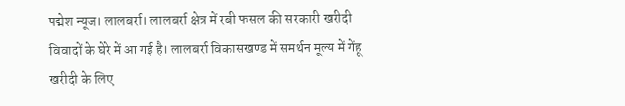पद्मेश न्यूज। लालबर्रा। लालबर्रा क्षेत्र में रबी फसल की सरकारी खरीदी विवादों के घेरे में आ गई है। लालबर्रा विकासखण्ड में समर्थन मूल्य में गेंहू खरीदी के लिए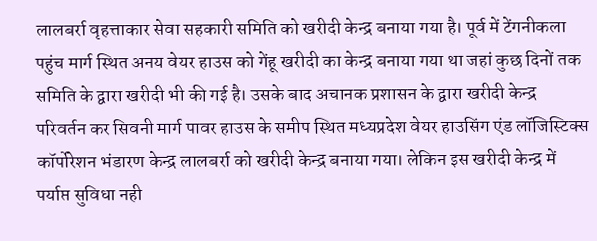लालबर्रा वृहत्ताकार सेवा सहकारी समिति को खरीदी केन्द्र बनाया गया है। पूर्व में टेंगनीकला पहुंच मार्ग स्थित अनय वेयर हाउस को गेंहू खरीदी का केन्द्र बनाया गया था जहां कुछ दिनों तक समिति के द्वारा खरीदी भी की गई है। उसके बाद अचानक प्रशासन के द्वारा खरीदी केन्द्र परिवर्तन कर सिवनी मार्ग पावर हाउस के समीप स्थित मध्यप्रदेश वेयर हाउसिंग एंड लॉजिस्टिक्स कॉर्पोरेशन भंडारण केन्द्र लालबर्रा को खरीदी केन्द्र बनाया गया। लेकिन इस खरीदी केन्द्र में पर्याप्त सुविधा नही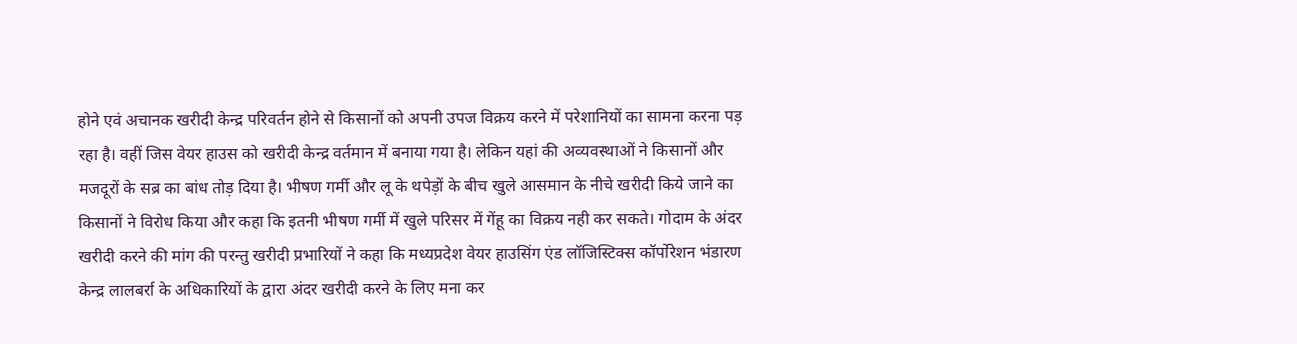होने एवं अचानक खरीदी केन्द्र परिवर्तन होने से किसानों को अपनी उपज विक्रय करने में परेशानियों का सामना करना पड़ रहा है। वहीं जिस वेयर हाउस को खरीदी केन्द्र वर्तमान में बनाया गया है। लेकिन यहां की अव्यवस्थाओं ने किसानों और मजदूरों के सब्र का बांध तोड़ दिया है। भीषण गर्मी और लू के थपेड़ों के बीच खुले आसमान के नीचे खरीदी किये जाने का किसानों ने विरोध किया और कहा कि इतनी भीषण गर्मी में खुले परिसर में गेंहू का विक्रय नही कर सकते। गोदाम के अंदर खरीदी करने की मांग की परन्तु खरीदी प्रभारियों ने कहा कि मध्यप्रदेश वेयर हाउसिंग एंड लॉजिस्टिक्स कॉर्पोरेशन भंडारण केन्द्र लालबर्रा के अधिकारियों के द्वारा अंदर खरीदी करने के लिए मना कर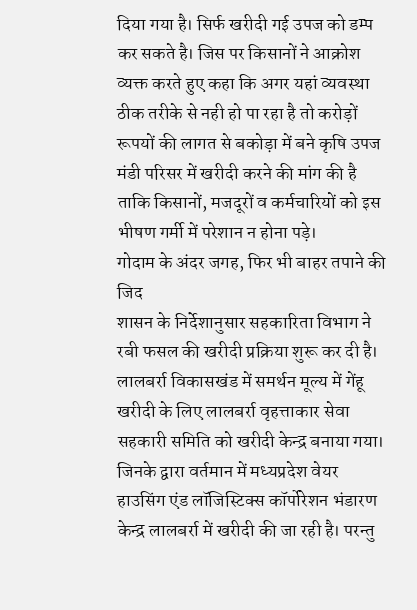दिया गया है। सिर्फ खरीदी गई उपज को डम्प कर सकते है। जिस पर किसानों ने आक्रोश व्यक्त करते हुए कहा कि अगर यहां व्यवस्था ठीक तरीके से नही हो पा रहा है तो करोड़ों रूपयों की लागत से बकोड़ा में बने कृषि उपज मंडी परिसर में खरीदी करने की मांग की है ताकि किसानों, मजदूरों व कर्मचारियों को इस भीषण गर्मी में परेशान न होना पड़े।
गोदाम के अंदर जगह, फिर भी बाहर तपाने की जिद
शासन के निर्देशानुसार सहकारिता विभाग ने रबी फसल की खरीदी प्रक्रिया शुरू कर दी है। लालबर्रा विकासखंड में समर्थन मूल्य में गेंहू खरीदी के लिए लालबर्रा वृहत्ताकार सेवा सहकारी समिति को खरीदी केन्द्र बनाया गया। जिनके द्वारा वर्तमान में मध्यप्रदेश वेयर हाउसिंग एंड लॉजिस्टिक्स कॉर्पोरेशन भंडारण केन्द्र लालबर्रा में खरीदी की जा रही है। परन्तु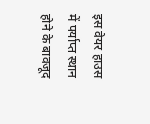इस वेयर हाउस में पर्याप्त स्थान होने के बावजूद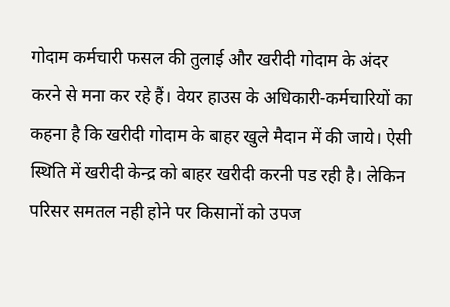गोदाम कर्मचारी फसल की तुलाई और खरीदी गोदाम के अंदर करने से मना कर रहे हैं। वेयर हाउस के अधिकारी-कर्मचारियों का कहना है कि खरीदी गोदाम के बाहर खुले मैदान में की जाये। ऐसी स्थिति में खरीदी केन्द्र को बाहर खरीदी करनी पड रही है। लेकिन परिसर समतल नही होने पर किसानों को उपज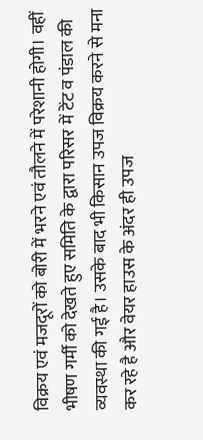विक्रय एवं मजदूरों को बोरी में भरने एवं तौलने में परेशानी होगी। वहीं भीषण गर्मी को देखते हुए समिति के द्वारा परिसर में टेंट व पंडाल की व्यवस्था की गई है। उसके बाद भी किसान उपज विक्रय करने से मना कर रहे है और वेयर हाउस के अंदर ही उपज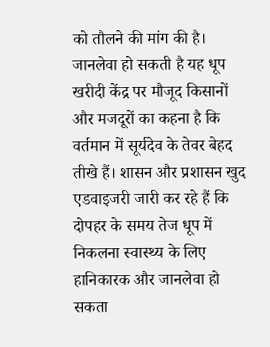को तौलने की मांग की है।
जानलेवा हो सकती है यह धूप
खरीदी केंद्र पर मौजूद किसानों और मजदूरों का कहना है कि वर्तमान में सूर्यदेव के तेवर बेहद तीखे हैं। शासन और प्रशासन खुद एडवाइजरी जारी कर रहे हैं कि दोपहर के समय तेज धूप में निकलना स्वास्थ्य के लिए हानिकारक और जानलेवा हो सकता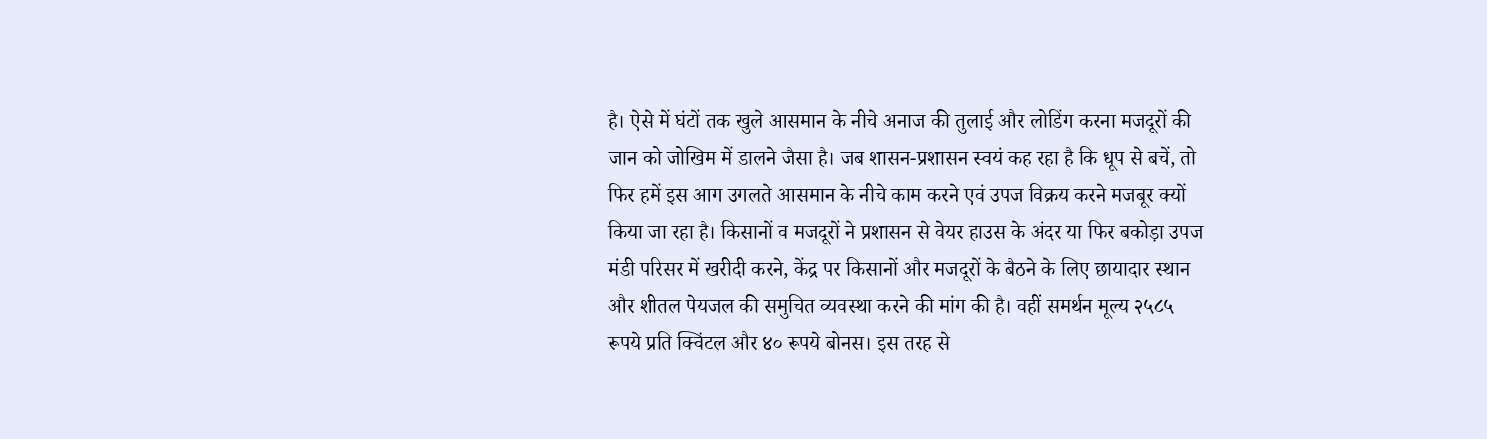है। ऐसे में घंटों तक खुले आसमान के नीचे अनाज की तुलाई और लोडिंग करना मजदूरों की जान को जोखिम में डालने जैसा है। जब शासन-प्रशासन स्वयं कह रहा है कि धूप से बचें, तो फिर हमें इस आग उगलते आसमान के नीचे काम करने एवं उपज विक्रय करने मजबूर क्यों किया जा रहा है। किसानों व मजदूरों ने प्रशासन से वेयर हाउस के अंदर या फिर बकोड़ा उपज मंडी परिसर में खरीदी करने, केंद्र पर किसानों और मजदूरों के बैठने के लिए छायादार स्थान और शीतल पेयजल की समुचित व्यवस्था करने की मांग की है। वहीं समर्थन मूल्य २५८५ रूपये प्रति क्विंटल और ४० रूपये बोनस। इस तरह से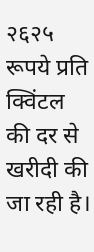२६२५ रूपये प्रति क्विंटल की दर से खरीदी की जा रही है।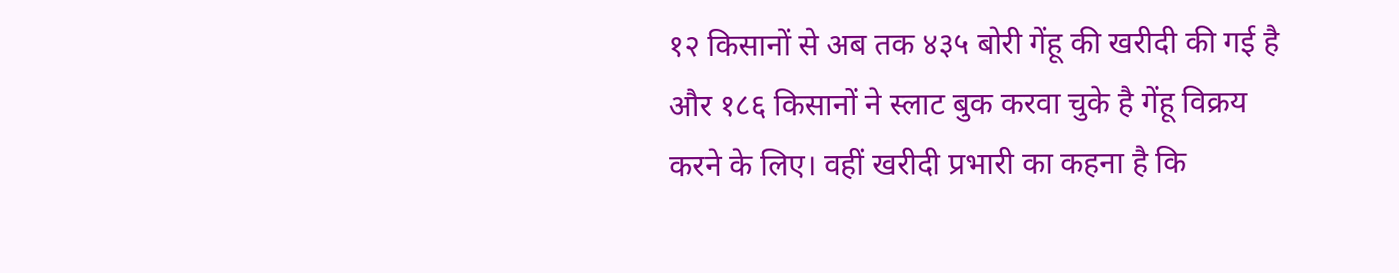१२ किसानों से अब तक ४३५ बोरी गेंहू की खरीदी की गई है और १८६ किसानों ने स्लाट बुक करवा चुके है गेंहू विक्रय करने के लिए। वहीं खरीदी प्रभारी का कहना है कि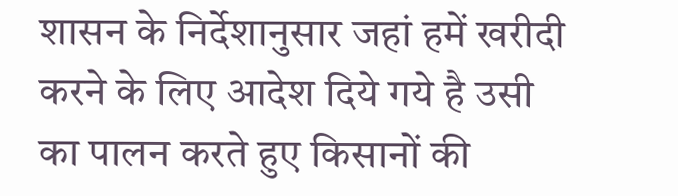शासन के निर्देशानुसार जहां हमें खरीदी करने के लिए आदेश दिये गये है उसी का पालन करते हुए किसानों की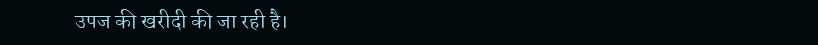उपज की खरीदी की जा रही है।